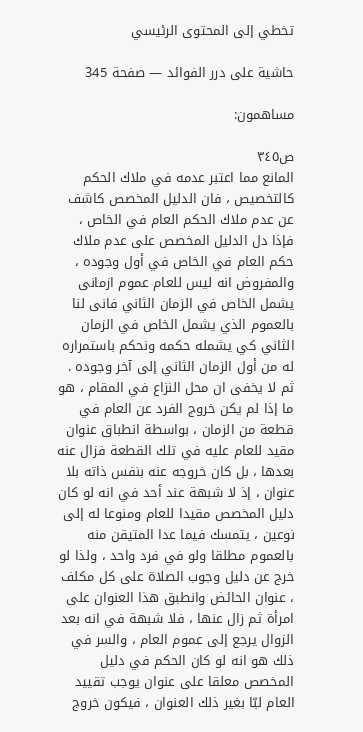تخطي إلى المحتوى الرئيسي

حاشية على درر الفوائد — صفحة 345

مساهمون:

ص٣٤٥
المانع مما اعتبر عدمه في ملاك الحكم كالتخصيص ، فان الدليل المخصص كاشف عن عدم ملاك الحكم العام في الخاص ، فإذا دل الدليل المخصص على عدم ملاك حكم العام في الخاص في أول وجوده ، والمفروض انه ليس للعام عموم ازمانى يشمل الخاص في الزمان الثاني فانى لنا بالعموم الذي يشمل الخاص في الزمان الثاني كي يشمله حكمه ونحكم باستمراره له من أول الزمان الثاني إلى آخر وجوده . ثم لا يخفى ان محل النزاع في المقام ، هو ما إذا لم يكن خروج الفرد عن العام في قطعة من الزمان ، بواسطة انطباق عنوان مقيد للعام عليه في تلك القطعة فزال عنه بعدها ، بل كان خروجه عنه بنفس ذاته بلا عنوان ، إذ لا شبهة عند أحد في انه لو كان دليل المخصص مقيدا للعام ومنوعا له إلى نوعين ، يتمسك فيما عدا المتيقن منه بالعموم مطلقا ولو في فرد واحد ، ولذا لو خرج عن دليل وجوب الصلاة على كل مكلف ، عنوان الحائض وانطبق هذا العنوان على امرأة ثم زال عنها ، فلا شبهة في انه بعد الزوال يرجع إلى عموم العام ، والسر في ذلك هو انه لو كان الحكم في دليل المخصص معلقا على عنوان يوجب تقييد العام لبّا بغير ذلك العنوان ، فيكون خروج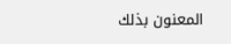المعنون بذلك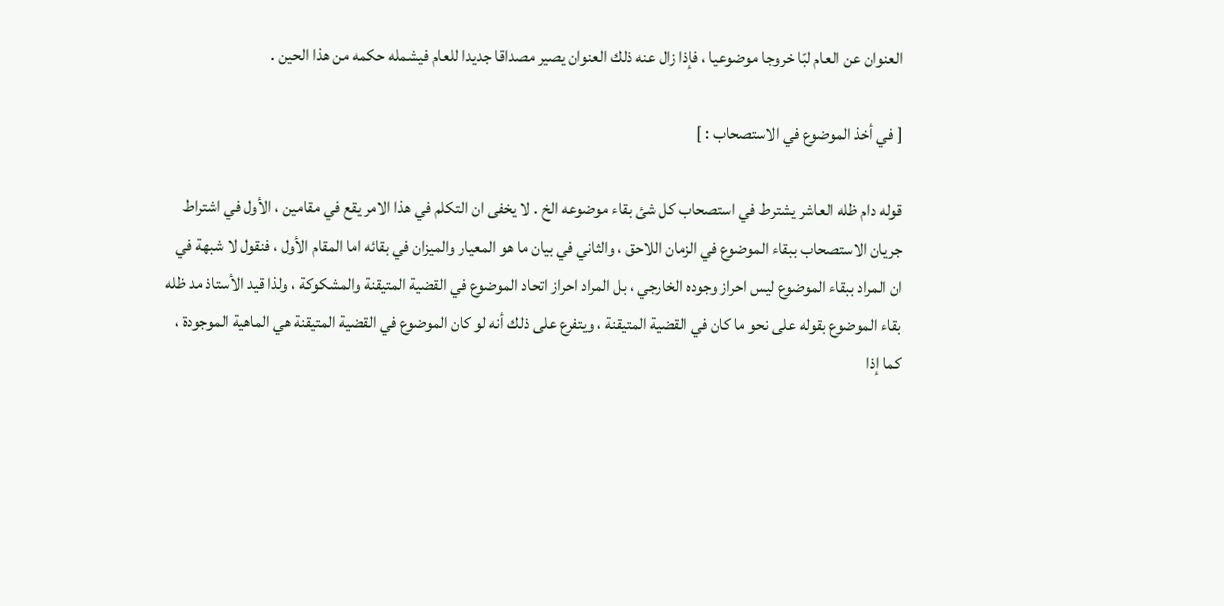العنوان عن العام لبّا خروجا موضوعيا ، فإذا زال عنه ذلك العنوان يصير مصداقا جديدا للعام فيشمله حكمه من هذا الحين .

[ في أخذ الموضوع في الاستصحاب : ]

قوله دام ظله العاشر يشترط في استصحاب كل شئ بقاء موضوعه الخ . لا يخفى ان التكلم في هذا الامر يقع في مقامين ، الأول في اشتراط جريان الاستصحاب ببقاء الموضوع في الزمان اللاحق ، والثاني في بيان ما هو المعيار والميزان في بقائه اما المقام الأول ، فنقول لا شبهة في ان المراد ببقاء الموضوع ليس احراز وجوده الخارجي ، بل المراد احراز اتحاد الموضوع في القضية المتيقنة والمشكوكة ، ولذا قيد الأستاذ مد ظله بقاء الموضوع بقوله على نحو ما كان في القضية المتيقنة ، ويتفرع على ذلك أنه لو كان الموضوع في القضية المتيقنة هي الماهية الموجودة ، كما إذا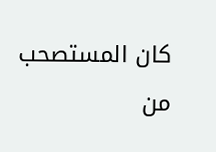كان المستصحب من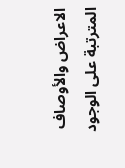الاعراض والأوصاف المترتبة على الوجود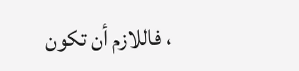، فاللازم أن تكون